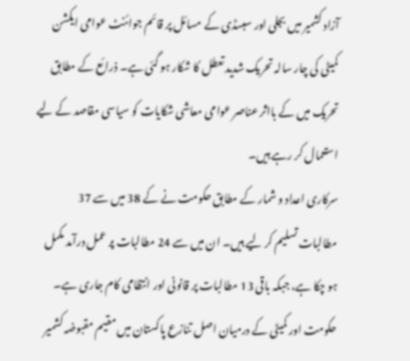آزاد کشمیر میں بجلی اور سبسڈی کے مسائل پر قائم جوائنٹ عوامی ایکشن کمیٹی کی چار سالہ تحریک شدید تعطل کا شکار ہو گئی ہے۔ ذرائع کے مطابق تحریک میں کے بااثر عناصر عوامی معاشی شکایات کو سیاسی مقاصد کے لیے استعمال کر رہے ہیں۔
سرکاری اعداد و شمار کے مطابق حکومت نے کے 38 میں سے 37 مطالبات تسلیم کر لیے ہیں۔ ان میں سے 24 مطالبات پر عمل درآمد مکمل ہو چکا ہے، جبکہ باقی 13 مطالبات پر قانونی اور انتظامی کام جاری ہے۔
حکومت اور کمیٹی کے درمیان اصل تنازع پاکستان میں مقیم مقبوضہ کشمیر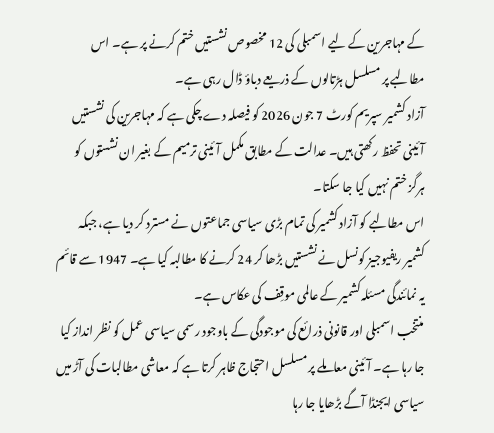کے مہاجرین کے لیے اسمبلی کی 12 مخصوص نشستیں ختم کرنے پر ہے۔ اس مطالبے پر مسلسل ہڑتالوں کے ذریعے دباؤ ڈال رہی ہے۔
آزاد کشمیر سپریم کورٹ 7 جون 2026 کو فیصلہ دے چکی ہے کہ مہاجرین کی نشستیں آئینی تحفظ رکھتی ہیں۔ عدالت کے مطابق مکمل آئینی ترمیم کے بغیر ان نشستوں کو ہرگز ختم نہیں کیا جا سکتا۔
اس مطالبے کو آزاد کشمیر کی تمام بڑی سیاسی جماعتوں نے مسترد کر دیا ہے، جبکہ کشمیر ریفیوجیز کونسل نے نشستیں بڑھا کر 24 کرنے کا مطالبہ کیا ہے۔ 1947 سے قائم یہ نمائندگی مسئلہ کشمیر کے عالمی موقِف کی عکاس ہے۔
منتخب اسمبلی اور قانونی ذرائع کی موجودگی کے باوجود رسمی سیاسی عمل کو نظر انداز کیا جا رہا ہے۔ آئینی معاملے پر مسلسل احتجاج ظاہر کرتا ہے کہ معاشی مطالبات کی آڑ میں سیاسی ایجنڈا آگے بڑھایا جا رہا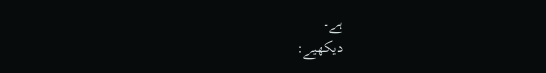ہے۔
دیکھیے: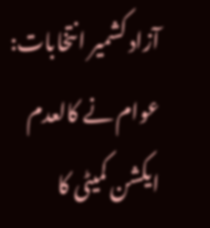آزاد کشمیر انتخابات: عوام نے کالعدم ایکشن کمیٹی کا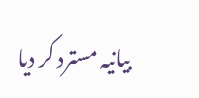بیانیہ مسترد کر دیا